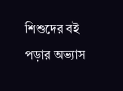শিশুদের বই পড়ার অভ্যাস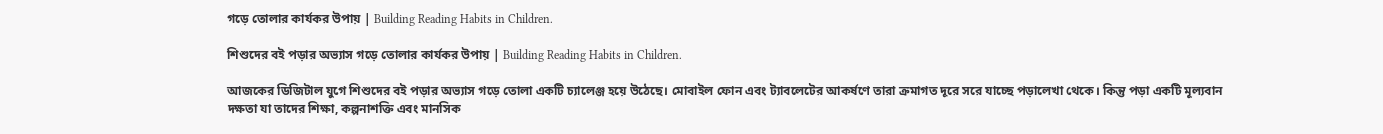গড়ে তোলার কার্যকর উপায় | Building Reading Habits in Children.

শিশুদের বই পড়ার অভ্যাস গড়ে তোলার কার্যকর উপায় | Building Reading Habits in Children.

আজকের ডিজিটাল যুগে শিশুদের বই পড়ার অভ্যাস গড়ে তোলা একটি চ্যালেঞ্জ হয়ে উঠেছে। মোবাইল ফোন এবং ট্যাবলেটের আকর্ষণে তারা ক্রমাগত দূরে সরে যাচ্ছে পড়ালেখা থেকে। কিন্তু পড়া একটি মূল্যবান দক্ষতা যা তাদের শিক্ষা, কল্পনাশক্তি এবং মানসিক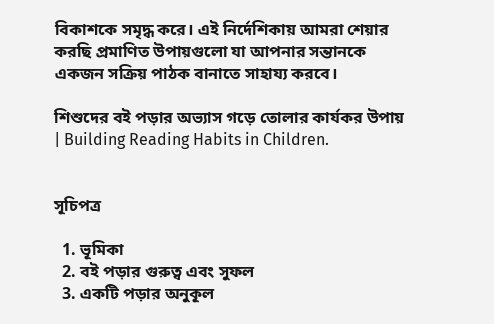বিকাশকে সমৃদ্ধ করে। এই নির্দেশিকায় আমরা শেয়ার করছি প্রমাণিত উপায়গুলো যা আপনার সন্তানকে একজন সক্রিয় পাঠক বানাতে সাহায্য করবে।

শিশুদের বই পড়ার অভ্যাস গড়ে তোলার কার্যকর উপায় | Building Reading Habits in Children.


সূচিপত্র

  1. ভূমিকা
  2. বই পড়ার গুরুত্ব এবং সুফল
  3. একটি পড়ার অনুকূল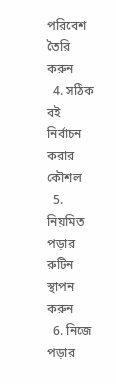পরিবেশ তৈরি করুন
  4. সঠিক বই নির্বাচন করার কৌশল
  5. নিয়মিত পড়ার রুটিন স্থাপন করুন
  6. নিজে পড়ার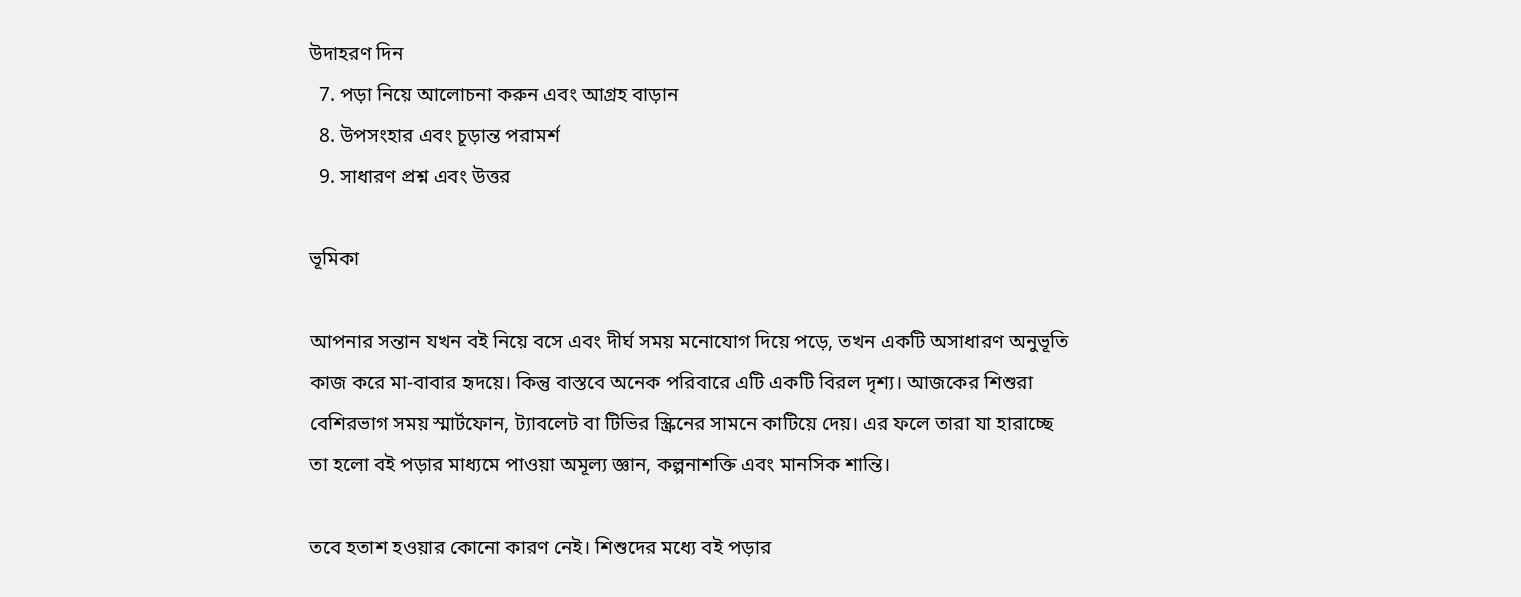উদাহরণ দিন
  7. পড়া নিয়ে আলোচনা করুন এবং আগ্রহ বাড়ান
  8. উপসংহার এবং চূড়ান্ত পরামর্শ
  9. সাধারণ প্রশ্ন এবং উত্তর

ভূমিকা

আপনার সন্তান যখন বই নিয়ে বসে এবং দীর্ঘ সময় মনোযোগ দিয়ে পড়ে, তখন একটি অসাধারণ অনুভূতি কাজ করে মা-বাবার হৃদয়ে। কিন্তু বাস্তবে অনেক পরিবারে এটি একটি বিরল দৃশ্য। আজকের শিশুরা বেশিরভাগ সময় স্মার্টফোন, ট্যাবলেট বা টিভির স্ক্রিনের সামনে কাটিয়ে দেয়। এর ফলে তারা যা হারাচ্ছে তা হলো বই পড়ার মাধ্যমে পাওয়া অমূল্য জ্ঞান, কল্পনাশক্তি এবং মানসিক শান্তি।

তবে হতাশ হওয়ার কোনো কারণ নেই। শিশুদের মধ্যে বই পড়ার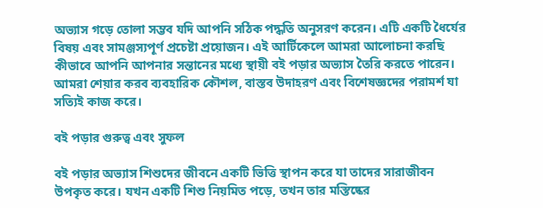অভ্যাস গড়ে তোলা সম্ভব যদি আপনি সঠিক পদ্ধতি অনুসরণ করেন। এটি একটি ধৈর্যের বিষয় এবং সামঞ্জস্যপূর্ণ প্রচেষ্টা প্রয়োজন। এই আর্টিকেলে আমরা আলোচনা করছি কীভাবে আপনি আপনার সন্তানের মধ্যে স্থায়ী বই পড়ার অভ্যাস তৈরি করতে পারেন। আমরা শেয়ার করব ব্যবহারিক কৌশল, বাস্তব উদাহরণ এবং বিশেষজ্ঞদের পরামর্শ যা সত্যিই কাজ করে।

বই পড়ার গুরুত্ব এবং সুফল

বই পড়ার অভ্যাস শিশুদের জীবনে একটি ভিত্তি স্থাপন করে যা তাদের সারাজীবন উপকৃত করে। যখন একটি শিশু নিয়মিত পড়ে, তখন তার মস্তিষ্কের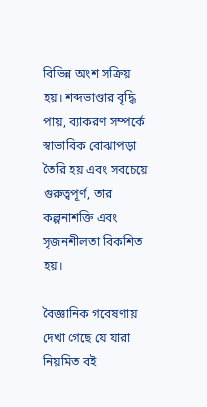বিভিন্ন অংশ সক্রিয় হয়। শব্দভাণ্ডার বৃদ্ধি পায়, ব্যাকরণ সম্পর্কে স্বাভাবিক বোঝাপড়া তৈরি হয় এবং সবচেয়ে গুরুত্বপূর্ণ, তার কল্পনাশক্তি এবং সৃজনশীলতা বিকশিত হয়।

বৈজ্ঞানিক গবেষণায় দেখা গেছে যে যারা নিয়মিত বই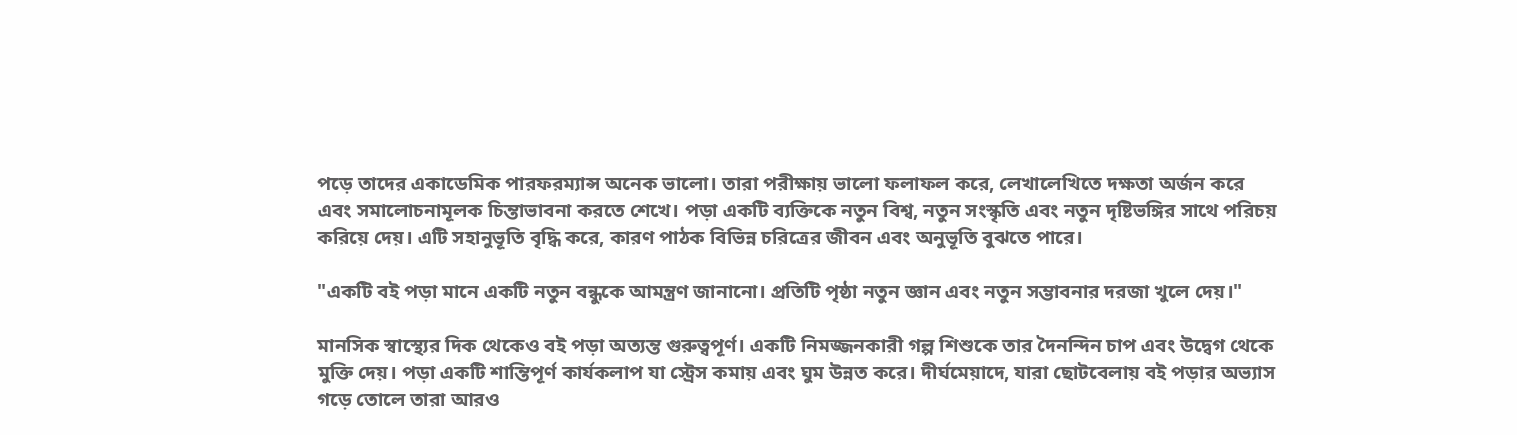পড়ে তাদের একাডেমিক পারফরম্যান্স অনেক ভালো। তারা পরীক্ষায় ভালো ফলাফল করে, লেখালেখিতে দক্ষতা অর্জন করে এবং সমালোচনামূলক চিন্তাভাবনা করতে শেখে। পড়া একটি ব্যক্তিকে নতুন বিশ্ব, নতুন সংস্কৃতি এবং নতুন দৃষ্টিভঙ্গির সাথে পরিচয় করিয়ে দেয়। এটি সহানুভূতি বৃদ্ধি করে, কারণ পাঠক বিভিন্ন চরিত্রের জীবন এবং অনুভূতি বুঝতে পারে।

"একটি বই পড়া মানে একটি নতুন বন্ধুকে আমন্ত্রণ জানানো। প্রতিটি পৃষ্ঠা নতুন জ্ঞান এবং নতুন সম্ভাবনার দরজা খুলে দেয়।"

মানসিক স্বাস্থ্যের দিক থেকেও বই পড়া অত্যন্ত গুরুত্বপূর্ণ। একটি নিমজ্জনকারী গল্প শিশুকে তার দৈনন্দিন চাপ এবং উদ্বেগ থেকে মুক্তি দেয়। পড়া একটি শান্তিপূর্ণ কার্যকলাপ যা স্ট্রেস কমায় এবং ঘুম উন্নত করে। দীর্ঘমেয়াদে, যারা ছোটবেলায় বই পড়ার অভ্যাস গড়ে তোলে তারা আরও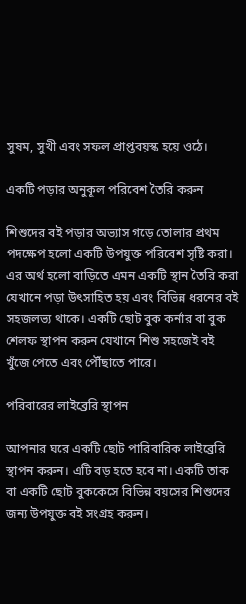সুষম, সুখী এবং সফল প্রাপ্তবয়স্ক হয়ে ওঠে।

একটি পড়ার অনুকূল পরিবেশ তৈরি করুন

শিশুদের বই পড়ার অভ্যাস গড়ে তোলার প্রথম পদক্ষেপ হলো একটি উপযুক্ত পরিবেশ সৃষ্টি করা। এর অর্থ হলো বাড়িতে এমন একটি স্থান তৈরি করা যেখানে পড়া উৎসাহিত হয় এবং বিভিন্ন ধরনের বই সহজলভ্য থাকে। একটি ছোট বুক কর্নার বা বুক শেলফ স্থাপন করুন যেখানে শিশু সহজেই বই খুঁজে পেতে এবং পৌঁছাতে পারে।

পরিবারের লাইব্রেরি স্থাপন

আপনার ঘরে একটি ছোট পারিবারিক লাইব্রেরি স্থাপন করুন। এটি বড় হতে হবে না। একটি তাক বা একটি ছোট বুককেসে বিভিন্ন বয়সের শিশুদের জন্য উপযুক্ত বই সংগ্রহ করুন।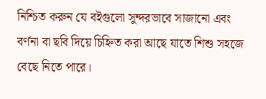নিশ্চিত করুন যে বইগুলো সুন্দরভাবে সাজানো এবং বর্ণনা বা ছবি দিয়ে চিহ্নিত করা আছে যাতে শিশু সহজে বেছে নিতে পারে।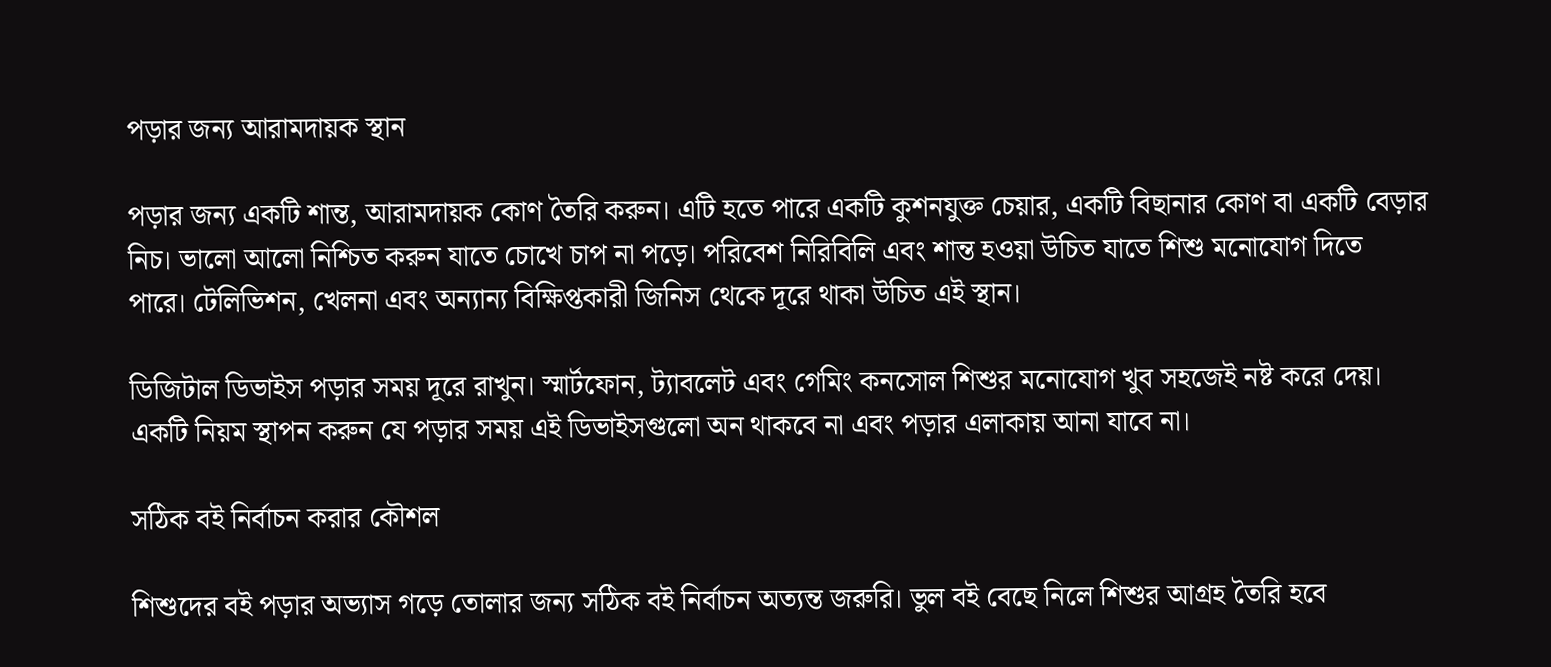পড়ার জন্য আরামদায়ক স্থান

পড়ার জন্য একটি শান্ত, আরামদায়ক কোণ তৈরি করুন। এটি হতে পারে একটি কুশনযুক্ত চেয়ার, একটি বিছানার কোণ বা একটি বেড়ার নিচ। ভালো আলো নিশ্চিত করুন যাতে চোখে চাপ না পড়ে। পরিবেশ নিরিবিলি এবং শান্ত হওয়া উচিত যাতে শিশু মনোযোগ দিতে পারে। টেলিভিশন, খেলনা এবং অন্যান্য বিক্ষিপ্তকারী জিনিস থেকে দূরে থাকা উচিত এই স্থান।

ডিজিটাল ডিভাইস পড়ার সময় দূরে রাখুন। স্মার্টফোন, ট্যাবলেট এবং গেমিং কনসোল শিশুর মনোযোগ খুব সহজেই নষ্ট করে দেয়। একটি নিয়ম স্থাপন করুন যে পড়ার সময় এই ডিভাইসগুলো অন থাকবে না এবং পড়ার এলাকায় আনা যাবে না।

সঠিক বই নির্বাচন করার কৌশল

শিশুদের বই পড়ার অভ্যাস গড়ে তোলার জন্য সঠিক বই নির্বাচন অত্যন্ত জরুরি। ভুল বই বেছে নিলে শিশুর আগ্রহ তৈরি হবে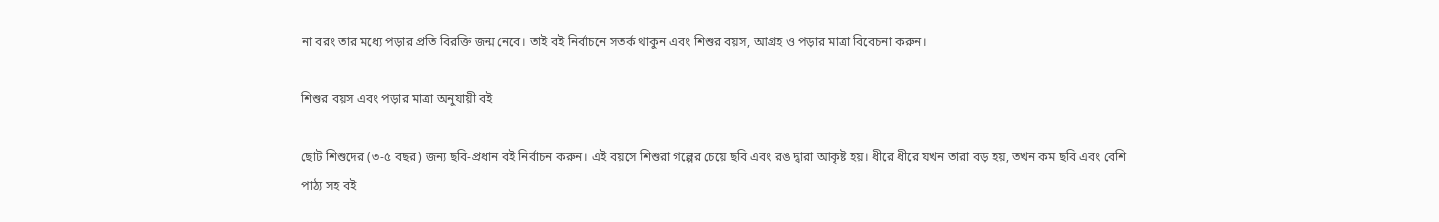না বরং তার মধ্যে পড়ার প্রতি বিরক্তি জন্ম নেবে। তাই বই নির্বাচনে সতর্ক থাকুন এবং শিশুর বয়স, আগ্রহ ও পড়ার মাত্রা বিবেচনা করুন।

শিশুর বয়স এবং পড়ার মাত্রা অনুযায়ী বই

ছোট শিশুদের (৩-৫ বছর) জন্য ছবি-প্রধান বই নির্বাচন করুন। এই বয়সে শিশুরা গল্পের চেয়ে ছবি এবং রঙ দ্বারা আকৃষ্ট হয়। ধীরে ধীরে যখন তারা বড় হয়, তখন কম ছবি এবং বেশি পাঠ্য সহ বই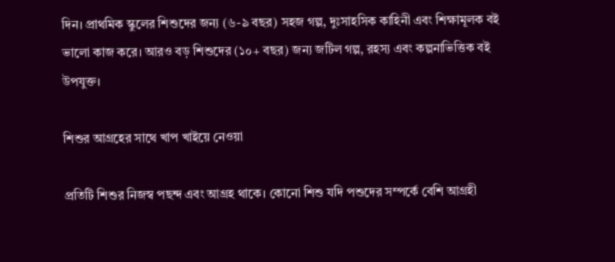দিন। প্রাথমিক স্কুলের শিশুদের জন্য (৬-৯ বছর) সহজ গল্প, দুঃসাহসিক কাহিনী এবং শিক্ষামূলক বই ভালো কাজ করে। আরও বড় শিশুদের (১০+ বছর) জন্য জটিল গল্প, রহস্য এবং কল্পনাভিত্তিক বই উপযুক্ত।

শিশুর আগ্রহের সাথে খাপ খাইয়ে নেওয়া

প্রতিটি শিশুর নিজস্ব পছন্দ এবং আগ্রহ থাকে। কোনো শিশু যদি পশুদের সম্পর্কে বেশি আগ্রহী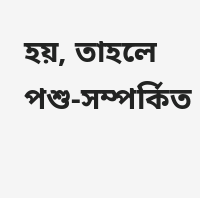হয়, তাহলে পশু-সম্পর্কিত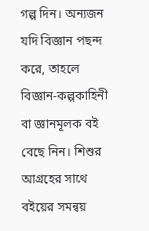গল্প দিন। অন্যজন যদি বিজ্ঞান পছন্দ করে, তাহলে বিজ্ঞান-কল্পকাহিনী বা জ্ঞানমূলক বই বেছে নিন। শিশুর আগ্রহের সাথে বইয়ের সমন্বয়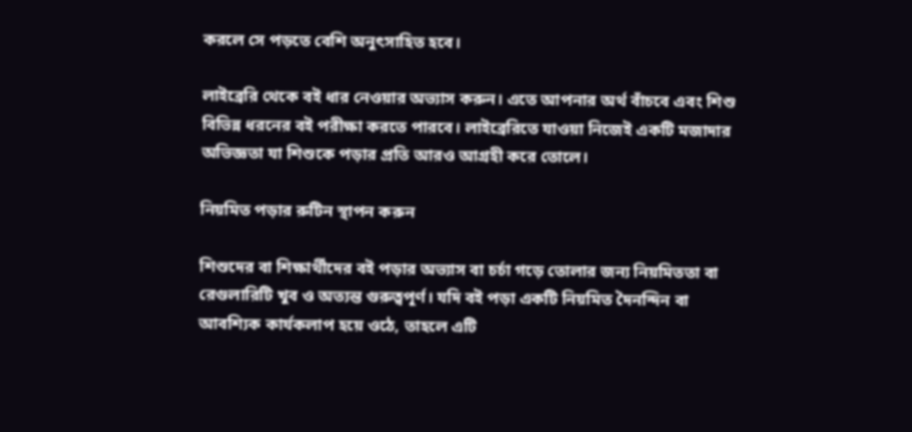করলে সে পড়তে বেশি অনুৎসাহিত হবে।

লাইব্রেরি থেকে বই ধার নেওয়ার অভ্যাস করুন। এতে আপনার অর্থ বাঁচবে এবং শিশু বিভিন্ন ধরনের বই পরীক্ষা করতে পারবে। লাইব্রেরিতে যাওয়া নিজেই একটি মজাদার অভিজ্ঞতা যা শিশুকে পড়ার প্রতি আরও আগ্রহী করে তোলে।

নিয়মিত পড়ার রুটিন স্থাপন করুন

শিশুদের বা শিক্ষার্থীদের বই পড়ার অভ্যাস বা চর্চা গড়ে তোলার জন্য নিয়মিততা বা রেগুলারিটি খুব ও অত্যন্ত গুরুত্বপূর্ণ। যদি বই পড়া একটি নিয়মিত দৈনন্দিন বা আবশ্যিক কার্যকলাপ হয়ে ওঠে, তাহলে এটি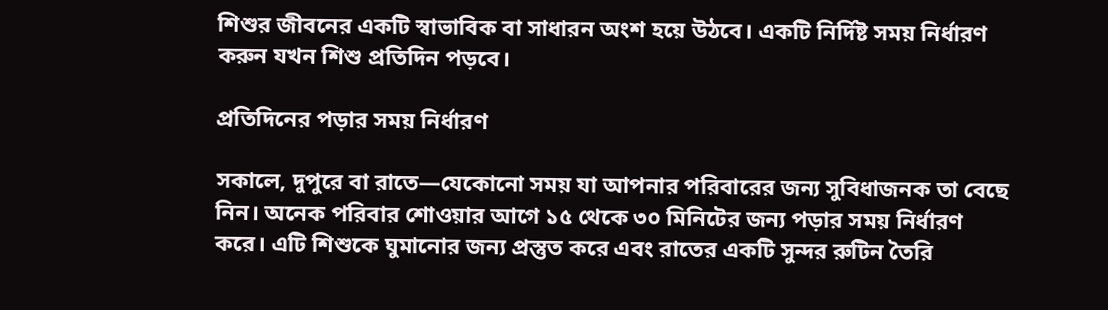শিশুর জীবনের একটি স্বাভাবিক বা সাধারন অংশ হয়ে উঠবে। একটি নির্দিষ্ট সময় নির্ধারণ করুন যখন শিশু প্রতিদিন পড়বে।

প্রতিদিনের পড়ার সময় নির্ধারণ

সকালে, দুপুরে বা রাতে—যেকোনো সময় যা আপনার পরিবারের জন্য সুবিধাজনক তা বেছে নিন। অনেক পরিবার শোওয়ার আগে ১৫ থেকে ৩০ মিনিটের জন্য পড়ার সময় নির্ধারণ করে। এটি শিশুকে ঘুমানোর জন্য প্রস্তুত করে এবং রাতের একটি সুন্দর রুটিন তৈরি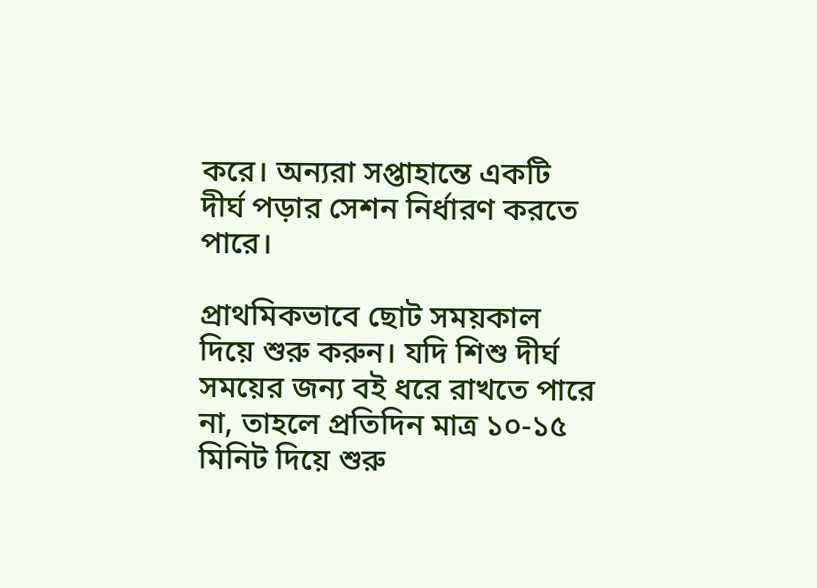করে। অন্যরা সপ্তাহান্তে একটি দীর্ঘ পড়ার সেশন নির্ধারণ করতে পারে।

প্রাথমিকভাবে ছোট সময়কাল দিয়ে শুরু করুন। যদি শিশু দীর্ঘ সময়ের জন্য বই ধরে রাখতে পারে না, তাহলে প্রতিদিন মাত্র ১০-১৫ মিনিট দিয়ে শুরু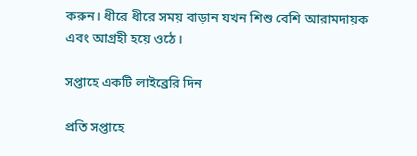করুন। ধীরে ধীরে সময় বাড়ান যখন শিশু বেশি আরামদায়ক এবং আগ্রহী হয়ে ওঠে।

সপ্তাহে একটি লাইব্রেরি দিন

প্রতি সপ্তাহে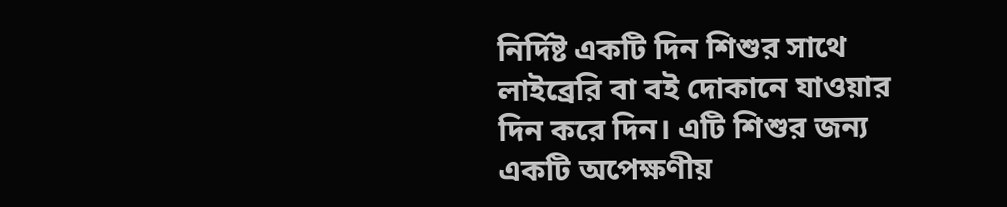নির্দিষ্ট একটি দিন শিশুর সাথে লাইব্রেরি বা বই দোকানে যাওয়ার দিন করে দিন। এটি শিশুর জন্য একটি অপেক্ষণীয়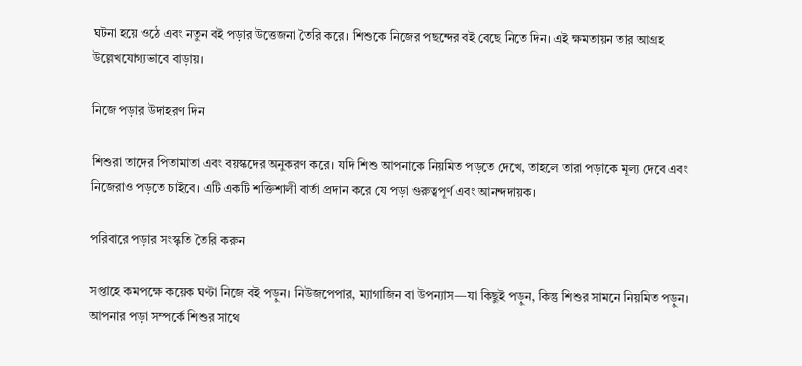ঘটনা হয়ে ওঠে এবং নতুন বই পড়ার উত্তেজনা তৈরি করে। শিশুকে নিজের পছন্দের বই বেছে নিতে দিন। এই ক্ষমতায়ন তার আগ্রহ উল্লেখযোগ্যভাবে বাড়ায়।

নিজে পড়ার উদাহরণ দিন

শিশুরা তাদের পিতামাতা এবং বয়স্কদের অনুকরণ করে। যদি শিশু আপনাকে নিয়মিত পড়তে দেখে, তাহলে তারা পড়াকে মূল্য দেবে এবং নিজেরাও পড়তে চাইবে। এটি একটি শক্তিশালী বার্তা প্রদান করে যে পড়া গুরুত্বপূর্ণ এবং আনন্দদায়ক।

পরিবারে পড়ার সংস্কৃতি তৈরি করুন

সপ্তাহে কমপক্ষে কয়েক ঘণ্টা নিজে বই পড়ুন। নিউজপেপার, ম্যাগাজিন বা উপন্যাস—যা কিছুই পড়ুন, কিন্তু শিশুর সামনে নিয়মিত পড়ুন। আপনার পড়া সম্পর্কে শিশুর সাথে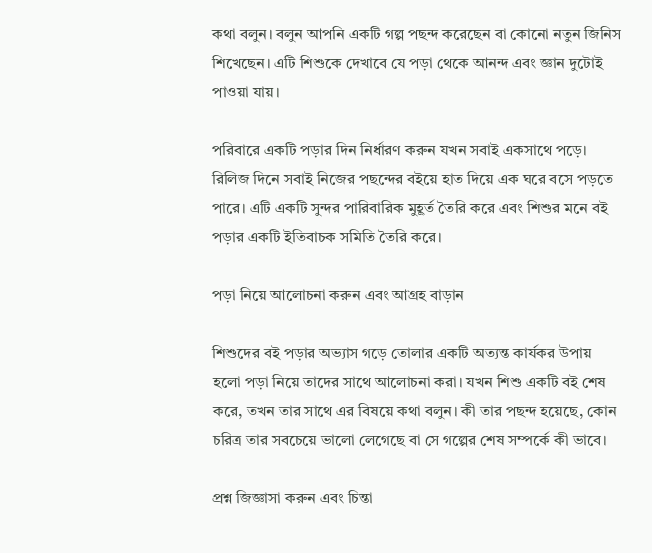কথা বলুন। বলুন আপনি একটি গল্প পছন্দ করেছেন বা কোনো নতুন জিনিস শিখেছেন। এটি শিশুকে দেখাবে যে পড়া থেকে আনন্দ এবং জ্ঞান দুটোই পাওয়া যায়।

পরিবারে একটি পড়ার দিন নির্ধারণ করুন যখন সবাই একসাথে পড়ে। রিলিজ দিনে সবাই নিজের পছন্দের বইয়ে হাত দিয়ে এক ঘরে বসে পড়তে পারে। এটি একটি সুন্দর পারিবারিক মুহূর্ত তৈরি করে এবং শিশুর মনে বই পড়ার একটি ইতিবাচক সমিতি তৈরি করে।

পড়া নিয়ে আলোচনা করুন এবং আগ্রহ বাড়ান

শিশুদের বই পড়ার অভ্যাস গড়ে তোলার একটি অত্যন্ত কার্যকর উপায় হলো পড়া নিয়ে তাদের সাথে আলোচনা করা। যখন শিশু একটি বই শেষ করে, তখন তার সাথে এর বিষয়ে কথা বলুন। কী তার পছন্দ হয়েছে, কোন চরিত্র তার সবচেয়ে ভালো লেগেছে বা সে গল্পের শেষ সম্পর্কে কী ভাবে।

প্রশ্ন জিজ্ঞাসা করুন এবং চিন্তা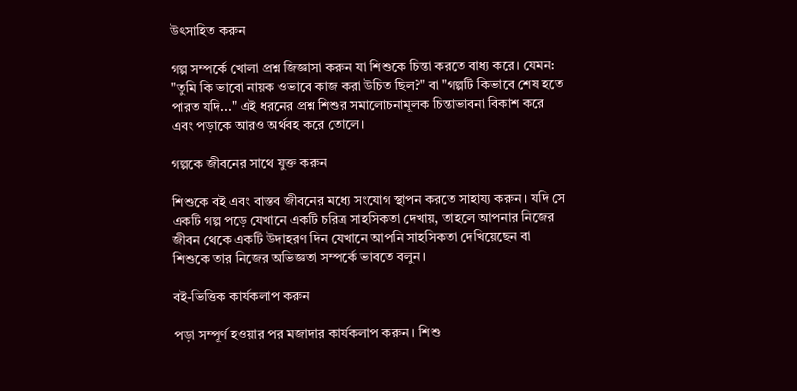উৎসাহিত করুন

গল্প সম্পর্কে খোলা প্রশ্ন জিজ্ঞাসা করুন যা শিশুকে চিন্তা করতে বাধ্য করে। যেমন: "তুমি কি ভাবো নায়ক ওভাবে কাজ করা উচিত ছিল?" বা "গল্পটি কিভাবে শেষ হতে পারত যদি..." এই ধরনের প্রশ্ন শিশুর সমালোচনামূলক চিন্তাভাবনা বিকাশ করে এবং পড়াকে আরও অর্থবহ করে তোলে।

গল্পকে জীবনের সাথে যুক্ত করুন

শিশুকে বই এবং বাস্তব জীবনের মধ্যে সংযোগ স্থাপন করতে সাহায্য করুন। যদি সে একটি গল্প পড়ে যেখানে একটি চরিত্র সাহসিকতা দেখায়, তাহলে আপনার নিজের জীবন থেকে একটি উদাহরণ দিন যেখানে আপনি সাহসিকতা দেখিয়েছেন বা শিশুকে তার নিজের অভিজ্ঞতা সম্পর্কে ভাবতে বলুন।

বই-ভিত্তিক কার্যকলাপ করুন

পড়া সম্পূর্ণ হওয়ার পর মজাদার কার্যকলাপ করুন। শিশু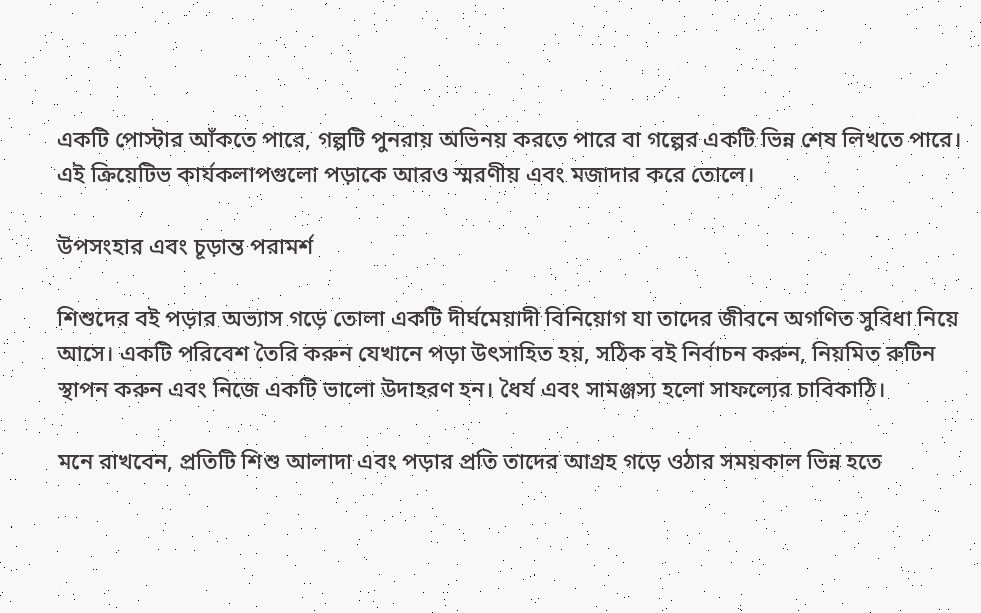একটি পোস্টার আঁকতে পারে, গল্পটি পুনরায় অভিনয় করতে পারে বা গল্পের একটি ভিন্ন শেষ লিখতে পারে। এই ক্রিয়েটিভ কার্যকলাপগুলো পড়াকে আরও স্মরণীয় এবং মজাদার করে তোলে।

উপসংহার এবং চূড়ান্ত পরামর্শ

শিশুদের বই পড়ার অভ্যাস গড়ে তোলা একটি দীর্ঘমেয়াদী বিনিয়োগ যা তাদের জীবনে অগণিত সুবিধা নিয়ে আসে। একটি পরিবেশ তৈরি করুন যেখানে পড়া উৎসাহিত হয়, সঠিক বই নির্বাচন করুন, নিয়মিত রুটিন স্থাপন করুন এবং নিজে একটি ভালো উদাহরণ হন। ধৈর্য এবং সামঞ্জস্য হলো সাফল্যের চাবিকাঠি।

মনে রাখবেন, প্রতিটি শিশু আলাদা এবং পড়ার প্রতি তাদের আগ্রহ গড়ে ওঠার সময়কাল ভিন্ন হতে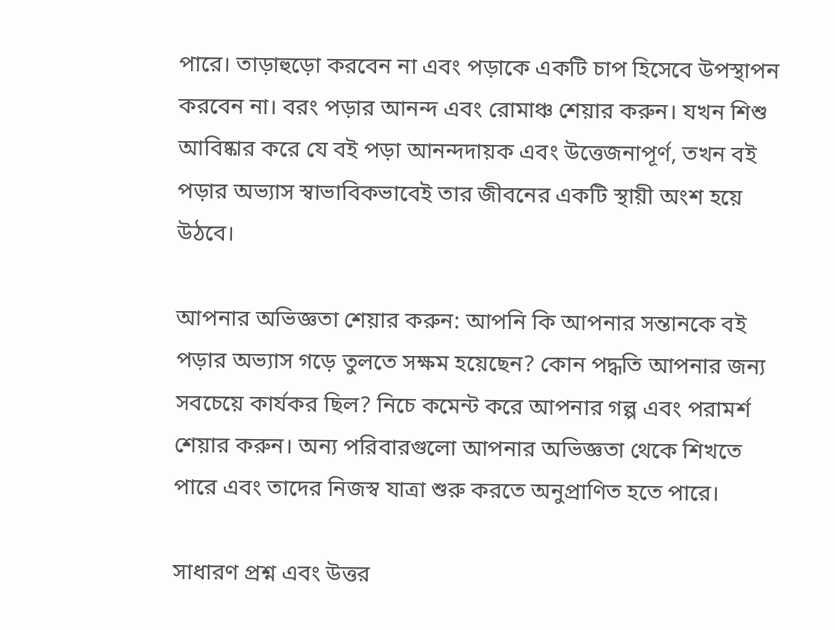পারে। তাড়াহুড়ো করবেন না এবং পড়াকে একটি চাপ হিসেবে উপস্থাপন করবেন না। বরং পড়ার আনন্দ এবং রোমাঞ্চ শেয়ার করুন। যখন শিশু আবিষ্কার করে যে বই পড়া আনন্দদায়ক এবং উত্তেজনাপূর্ণ, তখন বই পড়ার অভ্যাস স্বাভাবিকভাবেই তার জীবনের একটি স্থায়ী অংশ হয়ে উঠবে।

আপনার অভিজ্ঞতা শেয়ার করুন: আপনি কি আপনার সন্তানকে বই পড়ার অভ্যাস গড়ে তুলতে সক্ষম হয়েছেন? কোন পদ্ধতি আপনার জন্য সবচেয়ে কার্যকর ছিল? নিচে কমেন্ট করে আপনার গল্প এবং পরামর্শ শেয়ার করুন। অন্য পরিবারগুলো আপনার অভিজ্ঞতা থেকে শিখতে পারে এবং তাদের নিজস্ব যাত্রা শুরু করতে অনুপ্রাণিত হতে পারে।

সাধারণ প্রশ্ন এবং উত্তর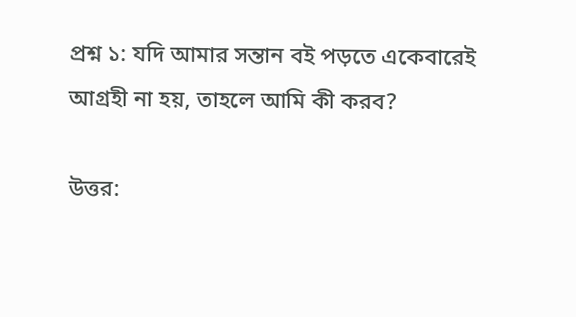প্রশ্ন ১: যদি আমার সন্তান বই পড়তে একেবারেই আগ্রহী না হয়, তাহলে আমি কী করব?

উত্তর: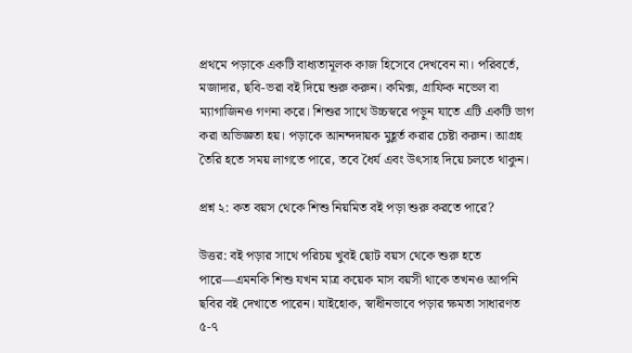প্রথমে পড়াকে একটি বাধ্যতামূলক কাজ হিসেবে দেখবেন না। পরিবর্তে, মজাদার, ছবি-ভরা বই দিয়ে শুরু করুন। কমিক্স, গ্রাফিক নভেল বা ম্যাগাজিনও গণনা করে। শিশুর সাথে উচ্চস্বরে পড়ুন যাতে এটি একটি ভাগ করা অভিজ্ঞতা হয়। পড়াকে আনন্দদায়ক মুহূর্ত করার চেষ্টা করুন। আগ্রহ তৈরি হতে সময় লাগতে পারে, তবে ধৈর্য এবং উৎসাহ দিয়ে চলতে থাকুন।

প্রশ্ন ২: কত বয়স থেকে শিশু নিয়মিত বই পড়া শুরু করতে পারে?

উত্তর: বই পড়ার সাথে পরিচয় খুবই ছোট বয়স থেকে শুরু হতে পারে—এমনকি শিশু যখন মাত্র কয়েক মাস বয়সী থাকে তখনও আপনি ছবির বই দেখাতে পারেন। যাইহোক, স্বাধীনভাবে পড়ার ক্ষমতা সাধারণত ৫-৭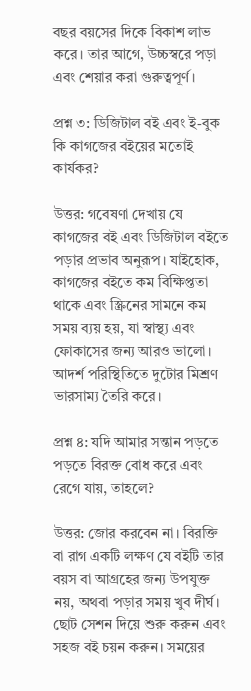বছর বয়সের দিকে বিকাশ লাভ করে। তার আগে, উচ্চস্বরে পড়া এবং শেয়ার করা গুরুত্বপূর্ণ।

প্রশ্ন ৩: ডিজিটাল বই এবং ই-বুক কি কাগজের বইয়ের মতোই কার্যকর?

উত্তর: গবেষণা দেখায় যে কাগজের বই এবং ডিজিটাল বইতে পড়ার প্রভাব অনুরূপ। যাইহোক, কাগজের বইতে কম বিক্ষিপ্ততা থাকে এবং স্ক্রিনের সামনে কম সময় ব্যয় হয়, যা স্বাস্থ্য এবং ফোকাসের জন্য আরও ভালো। আদর্শ পরিস্থিতিতে দুটোর মিশ্রণ ভারসাম্য তৈরি করে।

প্রশ্ন ৪: যদি আমার সন্তান পড়তে পড়তে বিরক্ত বোধ করে এবং রেগে যায়, তাহলে?

উত্তর: জোর করবেন না। বিরক্তি বা রাগ একটি লক্ষণ যে বইটি তার বয়স বা আগ্রহের জন্য উপযুক্ত নয়, অথবা পড়ার সময় খুব দীর্ঘ। ছোট সেশন দিয়ে শুরু করুন এবং সহজ বই চয়ন করুন। সময়ের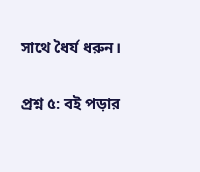সাথে ধৈর্য ধরুন।

প্রশ্ন ৫: বই পড়ার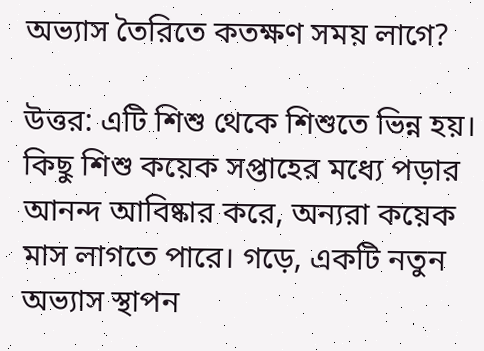অভ্যাস তৈরিতে কতক্ষণ সময় লাগে?

উত্তর: এটি শিশু থেকে শিশুতে ভিন্ন হয়। কিছু শিশু কয়েক সপ্তাহের মধ্যে পড়ার আনন্দ আবিষ্কার করে, অন্যরা কয়েক মাস লাগতে পারে। গড়ে, একটি নতুন অভ্যাস স্থাপন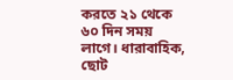করতে ২১ থেকে ৬০ দিন সময় লাগে। ধারাবাহিক, ছোট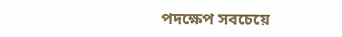পদক্ষেপ সবচেয়ে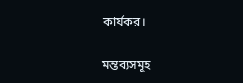কার্যকর।

মন্তব্যসমূহ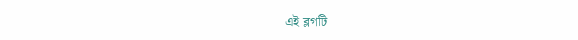এই ব্লগটি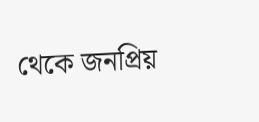থেকে জনপ্রিয়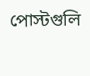পোস্টগুলি